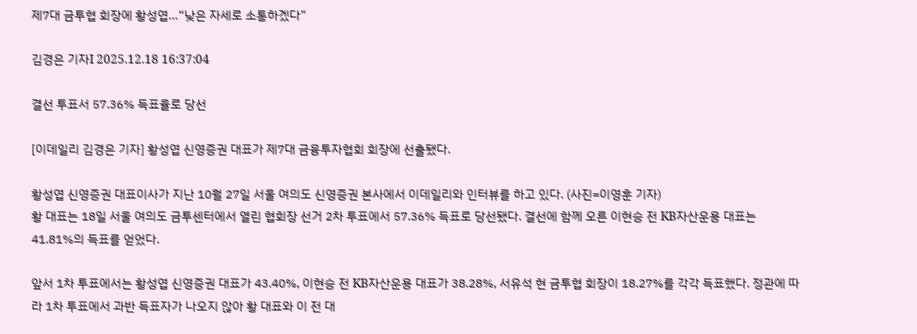제7대 금투협 회장에 황성엽…“낮은 자세로 소통하겠다”

김경은 기자I 2025.12.18 16:37:04

결선 투표서 57.36% 득표율로 당선

[이데일리 김경은 기자] 황성엽 신영증권 대표가 제7대 금융투자협회 회장에 선출됐다.

황성엽 신영증권 대표이사가 지난 10월 27일 서울 여의도 신영증권 본사에서 이데일리와 인터뷰를 하고 있다. (사진=이영훈 기자)
황 대표는 18일 서울 여의도 금투센터에서 열린 협회장 선거 2차 투표에서 57.36% 득표로 당선됐다. 결선에 함께 오른 이현승 전 KB자산운용 대표는 41.81%의 득표를 얻었다.

앞서 1차 투표에서는 황성엽 신영증권 대표가 43.40%, 이현승 전 KB자산운용 대표가 38.28%, 서유석 현 금투협 회장이 18.27%를 각각 득표했다. 정관에 따라 1차 투표에서 과반 득표자가 나오지 않아 황 대표와 이 전 대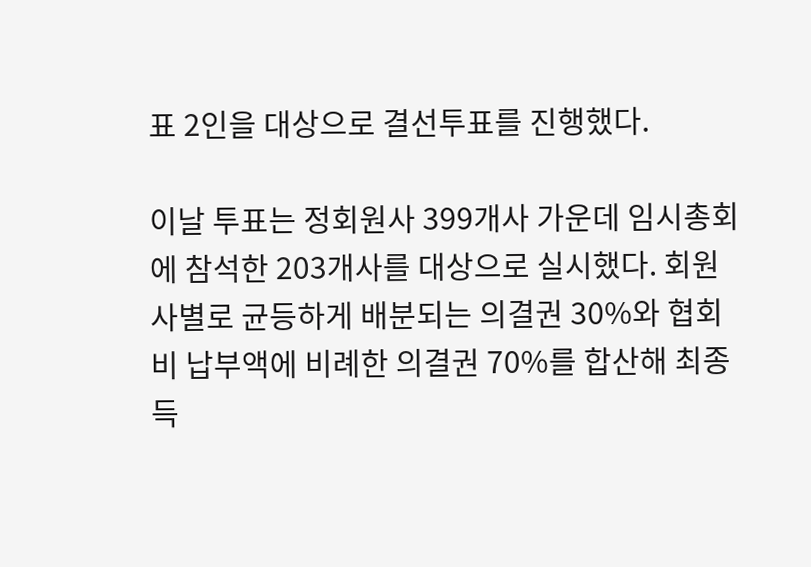표 2인을 대상으로 결선투표를 진행했다.

이날 투표는 정회원사 399개사 가운데 임시총회에 참석한 203개사를 대상으로 실시했다. 회원사별로 균등하게 배분되는 의결권 30%와 협회비 납부액에 비례한 의결권 70%를 합산해 최종 득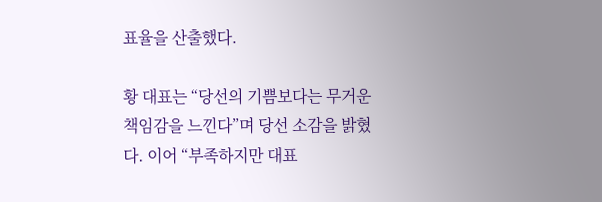표율을 산출했다.

황 대표는 “당선의 기쁨보다는 무거운 책임감을 느낀다”며 당선 소감을 밝혔다. 이어 “부족하지만 대표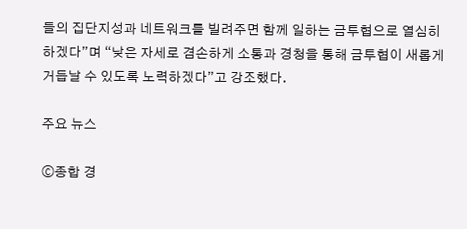들의 집단지성과 네트워크를 빌려주면 함께 일하는 금투협으로 열심히 하겠다”며 “낮은 자세로 겸손하게 소통과 경청을 통해 금투협이 새롭게 거듭날 수 있도록 노력하겠다”고 강조했다.

주요 뉴스

ⓒ종합 경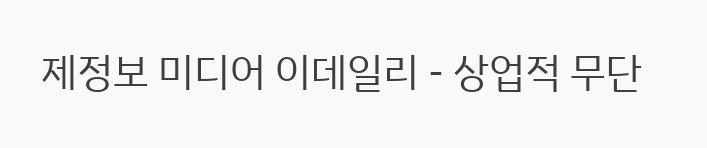제정보 미디어 이데일리 - 상업적 무단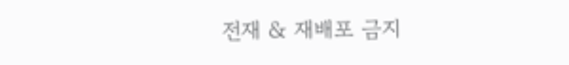전재 & 재배포 금지